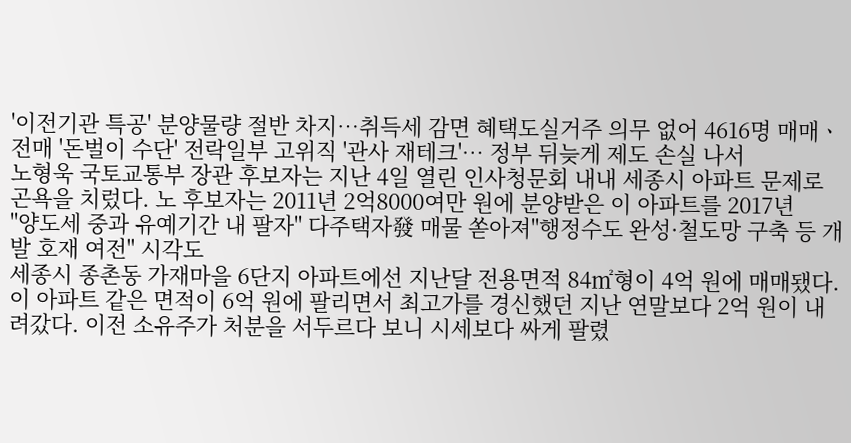'이전기관 특공' 분양물량 절반 차지…취득세 감면 혜택도실거주 의무 없어 4616명 매매ㆍ전매 '돈벌이 수단' 전락일부 고위직 '관사 재테크'… 정부 뒤늦게 제도 손실 나서
노형욱 국토교통부 장관 후보자는 지난 4일 열린 인사청문회 내내 세종시 아파트 문제로 곤욕을 치렀다. 노 후보자는 2011년 2억8000여만 원에 분양받은 이 아파트를 2017년
"양도세 중과 유예기간 내 팔자" 다주택자發 매물 쏟아져"행정수도 완성·철도망 구축 등 개발 호재 여전" 시각도
세종시 종촌동 가재마을 6단지 아파트에선 지난달 전용면적 84㎡형이 4억 원에 매매됐다. 이 아파트 같은 면적이 6억 원에 팔리면서 최고가를 경신했던 지난 연말보다 2억 원이 내려갔다. 이전 소유주가 처분을 서두르다 보니 시세보다 싸게 팔렸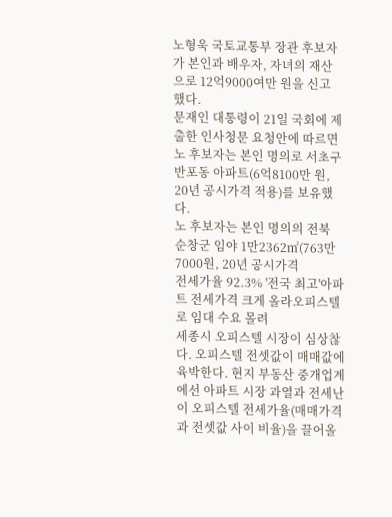노형욱 국토교통부 장관 후보자가 본인과 배우자, 자녀의 재산으로 12억9000여만 원을 신고했다.
문재인 대통령이 21일 국회에 제출한 인사청문 요청안에 따르면 노 후보자는 본인 명의로 서초구 반포동 아파트(6억8100만 원, 20년 공시가격 적용)를 보유했다.
노 후보자는 본인 명의의 전북 순창군 임야 1만2362㎡(763만7000원, 20년 공시가격
전세가율 92.3% '전국 최고'아파트 전세가격 크게 올라오피스텔로 임대 수요 몰려
세종시 오피스텔 시장이 심상찮다. 오피스텔 전셋값이 매매값에 육박한다. 현지 부동산 중개업계에선 아파트 시장 과열과 전세난이 오피스텔 전세가율(매매가격과 전셋값 사이 비율)을 끌어올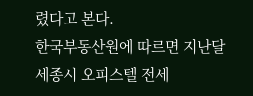렸다고 본다.
한국부동산원에 따르면 지난달 세종시 오피스텔 전세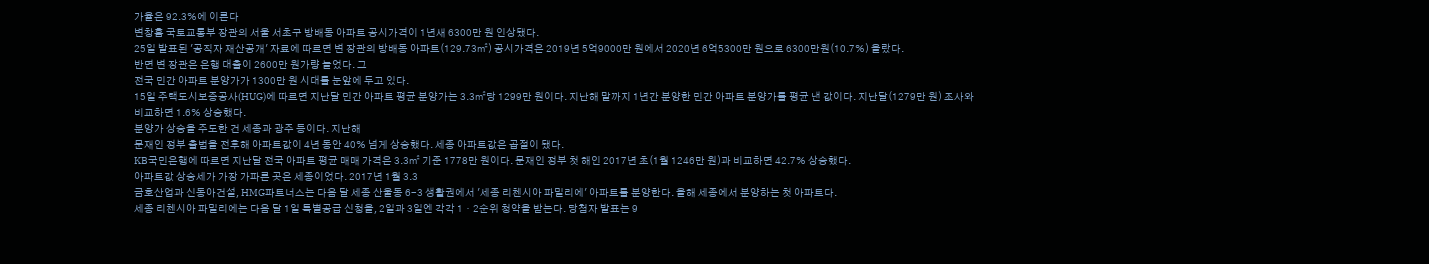가율은 92.3%에 이른다
변창흠 국토교통부 장관의 서울 서초구 방배동 아파트 공시가격이 1년새 6300만 원 인상됐다.
25일 발표된 '공직자 재산공개' 자료에 따르면 변 장관의 방배동 아파트(129.73㎡) 공시가격은 2019년 5억9000만 원에서 2020년 6억5300만 원으로 6300만원(10.7%) 올랐다.
반면 변 장관은 은행 대출이 2600만 원가량 늘었다. 그
전국 민간 아파트 분양가가 1300만 원 시대를 눈앞에 두고 있다.
15일 주택도시보증공사(HUG)에 따르면 지난달 민간 아파트 평균 분양가는 3.3㎡당 1299만 원이다. 지난해 말까지 1년간 분양한 민간 아파트 분양가를 평균 낸 값이다. 지난달(1279만 원) 조사와 비교하면 1.6% 상승했다.
분양가 상승을 주도한 건 세종과 광주 등이다. 지난해
문재인 정부 출범을 전후해 아파트값이 4년 동안 40% 넘게 상승했다. 세종 아파트값은 곱절이 됐다.
KB국민은행에 따르면 지난달 전국 아파트 평균 매매 가격은 3.3㎡ 기준 1778만 원이다. 문재인 정부 첫 해인 2017년 초(1월 1246만 원)과 비교하면 42.7% 상승했다.
아파트값 상승세가 가장 가파른 곳은 세종이었다. 2017년 1월 3.3
금호산업과 신동아건설, HMG파트너스는 다음 달 세종 산울동 6-3 생활권에서 '세종 리첸시아 파밀리에' 아파트를 분양한다. 올해 세종에서 분양하는 첫 아파트다.
세종 리첸시아 파밀리에는 다음 달 1일 특별공급 신청을, 2일과 3일엔 각각 1ㆍ2순위 청약을 받는다. 당첨자 발표는 9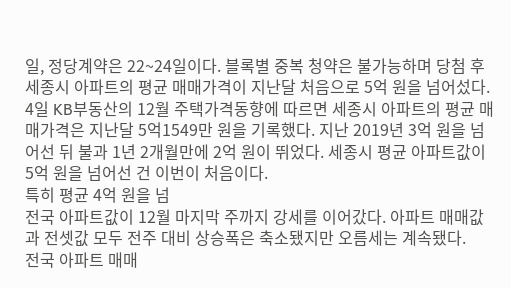일, 정당계약은 22~24일이다. 블록별 중복 청약은 불가능하며 당첨 후
세종시 아파트의 평균 매매가격이 지난달 처음으로 5억 원을 넘어섰다.
4일 KB부동산의 12월 주택가격동향에 따르면 세종시 아파트의 평균 매매가격은 지난달 5억1549만 원을 기록했다. 지난 2019년 3억 원을 넘어선 뒤 불과 1년 2개월만에 2억 원이 뛰었다. 세종시 평균 아파트값이 5억 원을 넘어선 건 이번이 처음이다.
특히 평균 4억 원을 넘
전국 아파트값이 12월 마지막 주까지 강세를 이어갔다. 아파트 매매값과 전셋값 모두 전주 대비 상승폭은 축소됐지만 오름세는 계속됐다.
전국 아파트 매매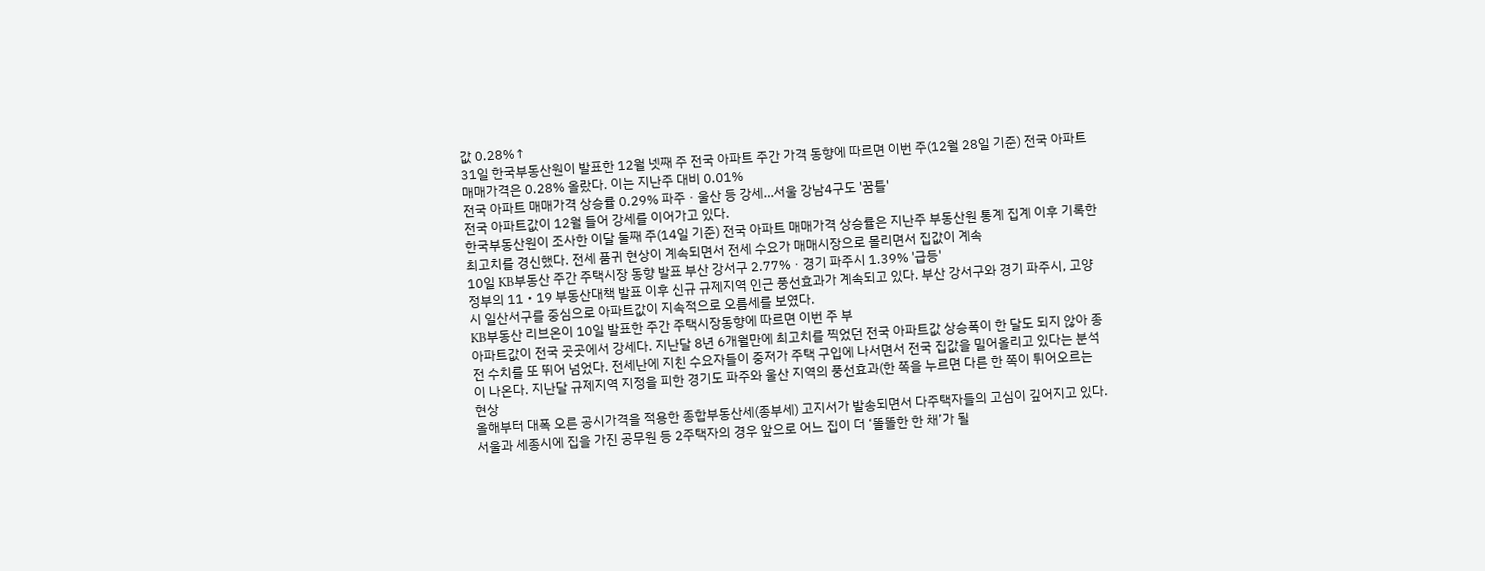값 0.28%↑
31일 한국부동산원이 발표한 12월 넷째 주 전국 아파트 주간 가격 동향에 따르면 이번 주(12월 28일 기준) 전국 아파트 매매가격은 0.28% 올랐다. 이는 지난주 대비 0.01%
전국 아파트 매매가격 상승률 0.29% 파주ㆍ울산 등 강세…서울 강남4구도 '꿈틀'
전국 아파트값이 12월 들어 강세를 이어가고 있다.
한국부동산원이 조사한 이달 둘째 주(14일 기준) 전국 아파트 매매가격 상승률은 지난주 부동산원 통계 집계 이후 기록한 최고치를 경신했다. 전세 품귀 현상이 계속되면서 전세 수요가 매매시장으로 몰리면서 집값이 계속
10일 KB부동산 주간 주택시장 동향 발표 부산 강서구 2.77%ㆍ경기 파주시 1.39% '급등'
정부의 11‧19 부동산대책 발표 이후 신규 규제지역 인근 풍선효과가 계속되고 있다. 부산 강서구와 경기 파주시, 고양시 일산서구를 중심으로 아파트값이 지속적으로 오름세를 보였다.
KB부동산 리브온이 10일 발표한 주간 주택시장동향에 따르면 이번 주 부
아파트값이 전국 곳곳에서 강세다. 지난달 8년 6개월만에 최고치를 찍었던 전국 아파트값 상승폭이 한 달도 되지 않아 종전 수치를 또 뛰어 넘었다. 전세난에 지친 수요자들이 중저가 주택 구입에 나서면서 전국 집값을 밀어올리고 있다는 분석이 나온다. 지난달 규제지역 지정을 피한 경기도 파주와 울산 지역의 풍선효과(한 쪽을 누르면 다른 한 쪽이 튀어오르는 현상
올해부터 대폭 오른 공시가격을 적용한 종합부동산세(종부세) 고지서가 발송되면서 다주택자들의 고심이 깊어지고 있다. 서울과 세종시에 집을 가진 공무원 등 2주택자의 경우 앞으로 어느 집이 더 ‘똘똘한 한 채’가 될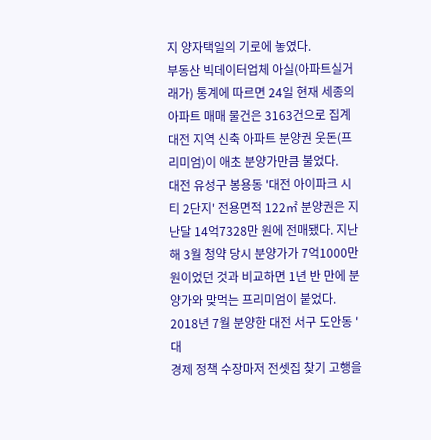지 양자택일의 기로에 놓였다.
부동산 빅데이터업체 아실(아파트실거래가) 통계에 따르면 24일 현재 세종의 아파트 매매 물건은 3163건으로 집계
대전 지역 신축 아파트 분양권 웃돈(프리미엄)이 애초 분양가만큼 불었다.
대전 유성구 봉용동 '대전 아이파크 시티 2단지' 전용면적 122㎡ 분양권은 지난달 14억7328만 원에 전매됐다. 지난해 3월 청약 당시 분양가가 7억1000만 원이었던 것과 비교하면 1년 반 만에 분양가와 맞먹는 프리미엄이 붙었다.
2018년 7월 분양한 대전 서구 도안동 '대
경제 정책 수장마저 전셋집 찾기 고행을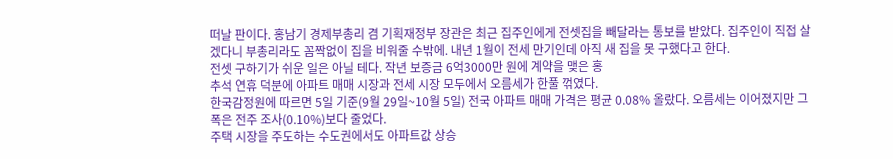떠날 판이다. 홍남기 경제부총리 겸 기획재정부 장관은 최근 집주인에게 전셋집을 빼달라는 통보를 받았다. 집주인이 직접 살겠다니 부총리라도 꼼짝없이 집을 비워줄 수밖에. 내년 1월이 전세 만기인데 아직 새 집을 못 구했다고 한다.
전셋 구하기가 쉬운 일은 아닐 테다. 작년 보증금 6억3000만 원에 계약을 맺은 홍
추석 연휴 덕분에 아파트 매매 시장과 전세 시장 모두에서 오름세가 한풀 꺾였다.
한국감정원에 따르면 5일 기준(9월 29일~10월 5일) 전국 아파트 매매 가격은 평균 0.08% 올랐다. 오름세는 이어졌지만 그 폭은 전주 조사(0.10%)보다 줄었다.
주택 시장을 주도하는 수도권에서도 아파트값 상승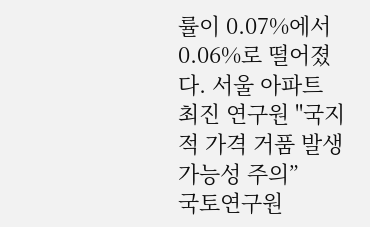률이 0.07%에서 0.06%로 떨어졌다. 서울 아파트
최진 연구원 "국지적 가격 거품 발생 가능성 주의”
국토연구원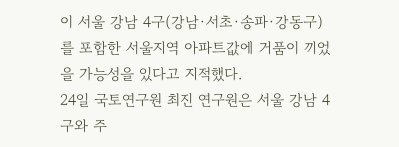이 서울 강남 4구(강남·서초·송파·강동구)를 포함한 서울지역 아파트값에 거품이 끼었을 가능성을 있다고 지적했다.
24일 국토연구원 최진 연구원은 서울 강남 4구와 주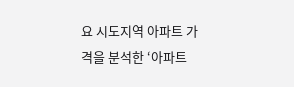요 시도지역 아파트 가격을 분석한 ‘아파트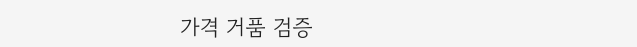가격 거품 검증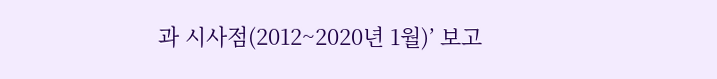과 시사점(2012~2020년 1월)’ 보고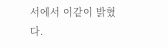서에서 이같이 밝혔다.